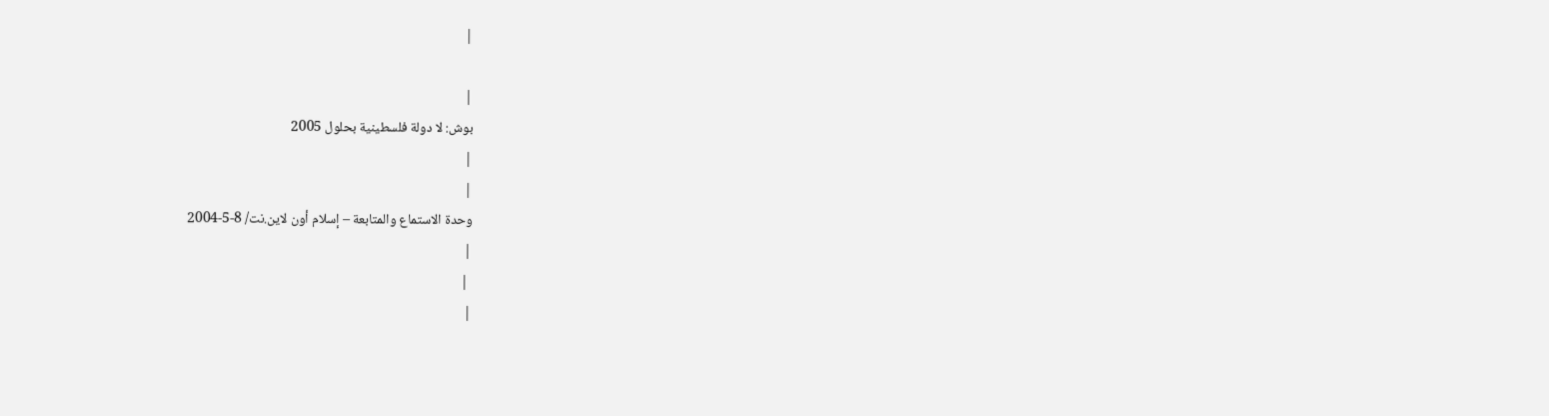|

|
بوش: لا دولة فلسطينية بحلول 2005
|
|
وحدة الاستماع والمتابعة – إسلام أون لاين.نت/ 8-5-2004
|
 |
|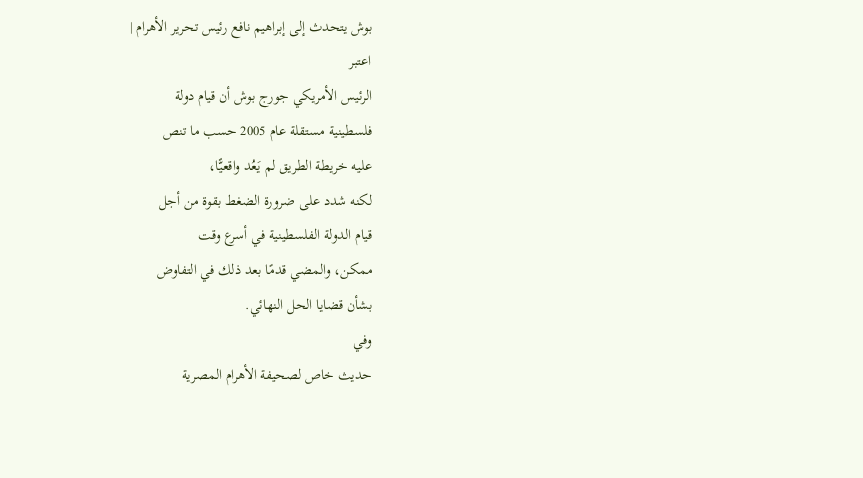بوش يتحدث إلى إبراهيم نافع رئيس تحرير الأهرام |
اعتبر
الرئيس الأمريكي جورج بوش أن قيام دولة
فلسطينية مستقلة عام 2005 حسب ما تنص
عليه خريطة الطريق لم يَعُد واقعيًّا،
لكنه شدد على ضرورة الضغط بقوة من أجل
قيام الدولة الفلسطينية في أسرع وقت
ممكن، والمضي قدمًا بعد ذلك في التفاوض
بشأن قضايا الحل النهائي.
وفي
حديث خاص لصحيفة الأهرام المصرية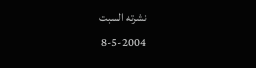نشرته السبت
8-5-2004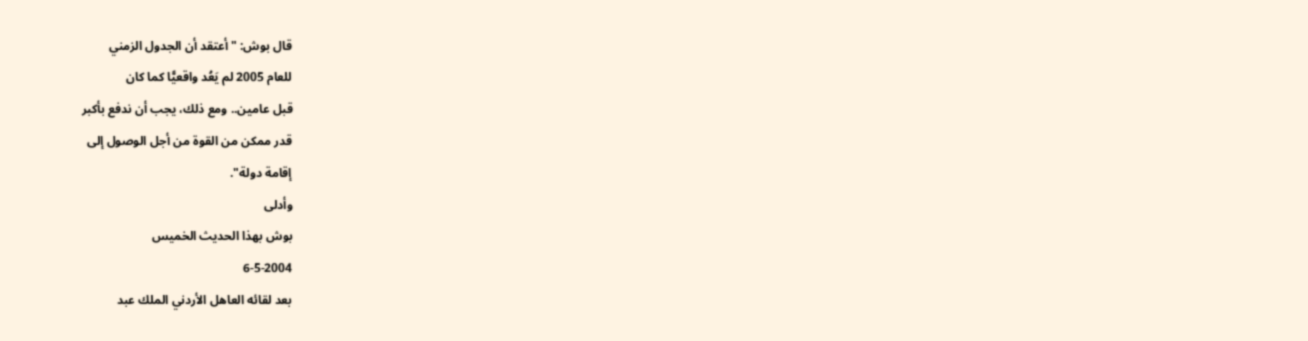قال بوش: "أعتقد أن الجدول الزمني
للعام 2005 لم يَعُد واقعيًّا كما كان
قبل عامين.. ومع ذلك، يجب أن ندفع بأكبر
قدر ممكن من القوة من أجل الوصول إلى
إقامة دولة".
وأدلى
بوش بهذا الحديث الخميس
6-5-2004
بعد لقائه العاهل الأردني الملك عبد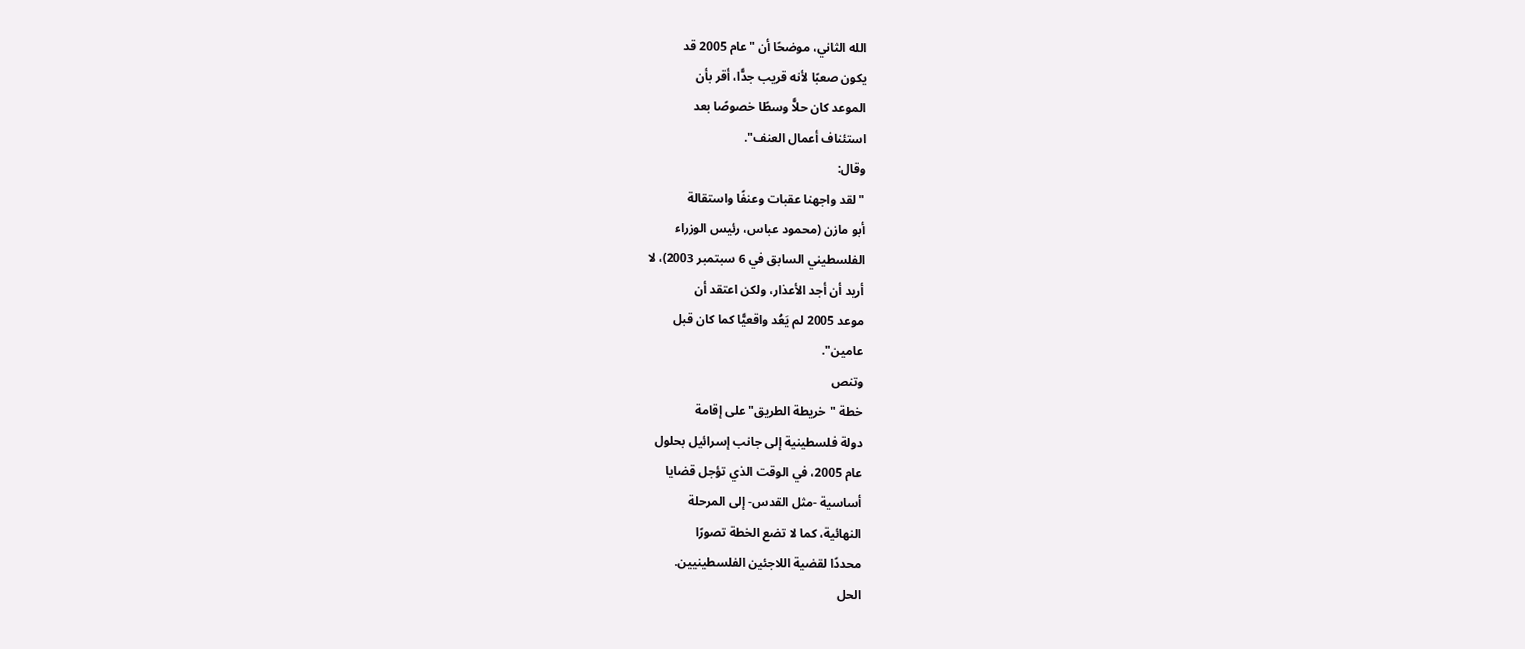الله الثاني، موضحًا أن "عام 2005 قد
يكون صعبًا لأنه قريب جدًّا، أقر بأن
الموعد كان حلاًّ وسطًا خصوصًا بعد
استئناف أعمال العنف".
وقال:
"لقد واجهنا عقبات وعنفًا واستقالة
أبو مازن (محمود عباس، رئيس الوزراء
الفلسطيني السابق في 6 سبتمبر 2003)، لا
أريد أن أجد الأعذار، ولكن اعتقد أن
موعد 2005 لم يَعُد واقعيًّا كما كان قبل
عامين".
وتنص
خطة "خريطة الطريق" على إقامة
دولة فلسطينية إلى جانب إسرائيل بحلول
عام 2005، في الوقت الذي تؤجل قضايا
أساسية -مثل القدس- إلى المرحلة
النهائية، كما لا تضع الخطة تصورًا
محددًا لقضية اللاجئين الفلسطينيين.
الحل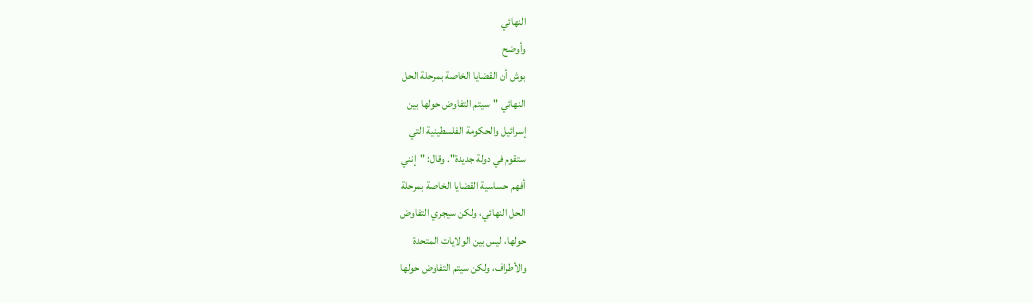النهائي
وأوضح
بوش أن القضايا الخاصة بمرحلة الحل
النهائي "سيتم التفاوض حولها بين
إسرائيل والحكومة الفلسطينية التي
ستقوم في دولة جديدة". وقال: "إنني
أفهم حساسية القضايا الخاصة بمرحلة
الحل النهائي، ولكن سيجري التفاوض
حولها، ليس بين الولايات المتحدة
والأطراف، ولكن سيتم التفاوض حولها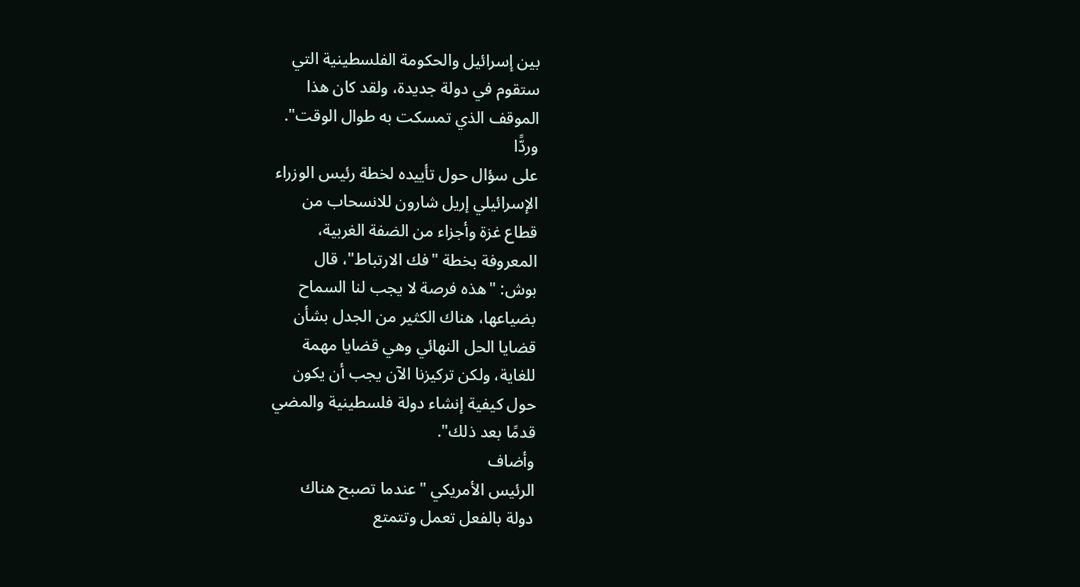بين إسرائيل والحكومة الفلسطينية التي
ستقوم في دولة جديدة، ولقد كان هذا
الموقف الذي تمسكت به طوال الوقت".
وردًّا
على سؤال حول تأييده لخطة رئيس الوزراء
الإسرائيلي إريل شارون للانسحاب من
قطاع غزة وأجزاء من الضفة الغربية،
المعروفة بخطة "فك الارتباط"، قال
بوش: "هذه فرصة لا يجب لنا السماح
بضياعها، هناك الكثير من الجدل بشأن
قضايا الحل النهائي وهي قضايا مهمة
للغاية، ولكن تركيزنا الآن يجب أن يكون
حول كيفية إنشاء دولة فلسطينية والمضي
قدمًا بعد ذلك".
وأضاف
الرئيس الأمريكي "عندما تصبح هناك
دولة بالفعل تعمل وتتمتع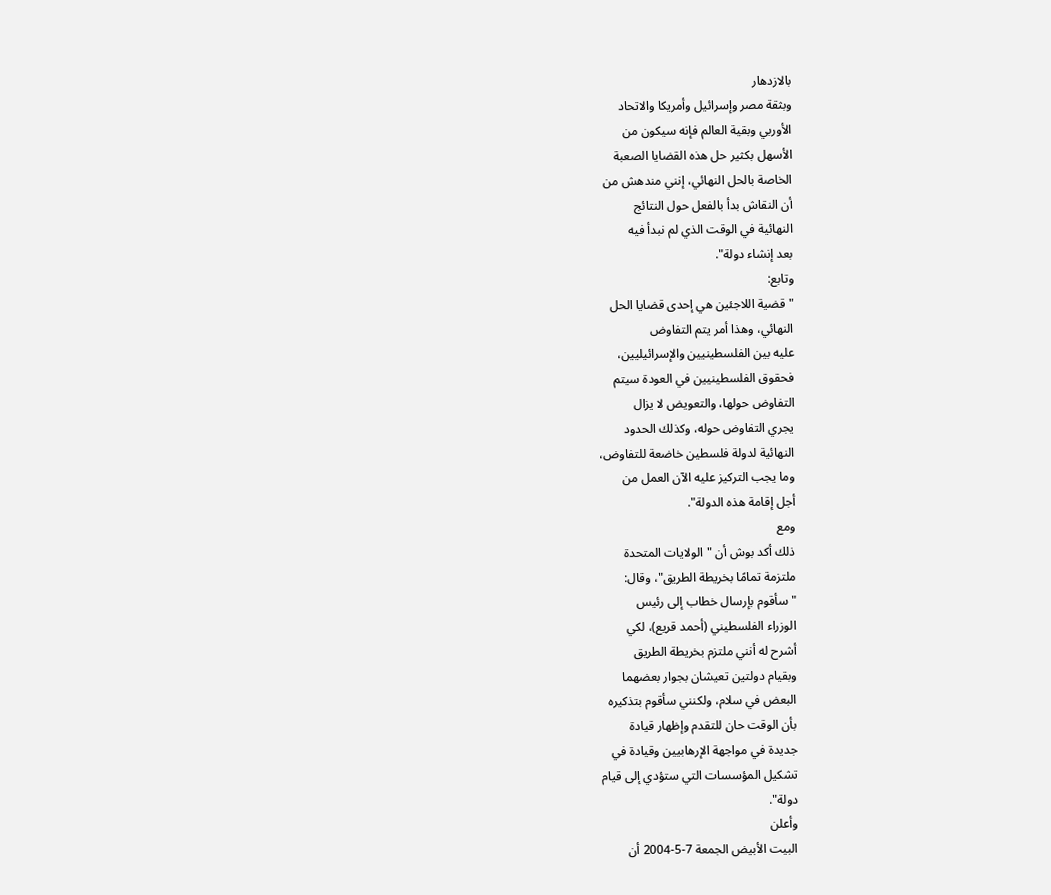بالازدهار
وبثقة مصر وإسرائيل وأمريكا والاتحاد
الأوربي وبقية العالم فإنه سيكون من
الأسهل بكثير حل هذه القضايا الصعبة
الخاصة بالحل النهائي، إنني مندهش من
أن النقاش بدأ بالفعل حول النتائج
النهائية في الوقت الذي لم نبدأ فيه
بعد إنشاء دولة".
وتابع:
"قضية اللاجئين هي إحدى قضايا الحل
النهائي، وهذا أمر يتم التفاوض
عليه بين الفلسطينيين والإسرائيليين،
فحقوق الفلسطينيين في العودة سيتم
التفاوض حولها، والتعويض لا يزال
يجري التفاوض حوله، وكذلك الحدود
النهائية لدولة فلسطين خاضعة للتفاوض،
وما يجب التركيز عليه الآن العمل من
أجل إقامة هذه الدولة".
ومع
ذلك أكد بوش أن "الولايات المتحدة
ملتزمة تمامًا بخريطة الطريق"، وقال:
"سأقوم بإرسال خطاب إلى رئيس
الوزراء الفلسطيني (أحمد قريع)، لكي
أشرح له أنني ملتزم بخريطة الطريق
وبقيام دولتين تعيشان بجوار بعضهما
البعض في سلام، ولكنني سأقوم بتذكيره
بأن الوقت حان للتقدم وإظهار قيادة
جديدة في مواجهة الإرهابيين وقيادة في
تشكيل المؤسسات التي ستؤدي إلى قيام
دولة".
وأعلن
البيت الأبيض الجمعة 7-5-2004 أن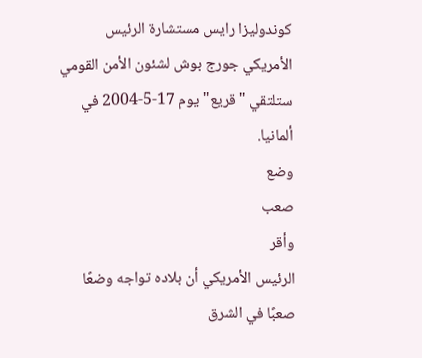كوندوليزا رايس مستشارة الرئيس
الأمريكي جورج بوش لشئون الأمن القومي
ستلتقي "قريع" يوم 17-5-2004 في
ألمانيا.
وضع
صعب
وأقر
الرئيس الأمريكي أن بلاده تواجه وضعًا
صعبًا في الشرق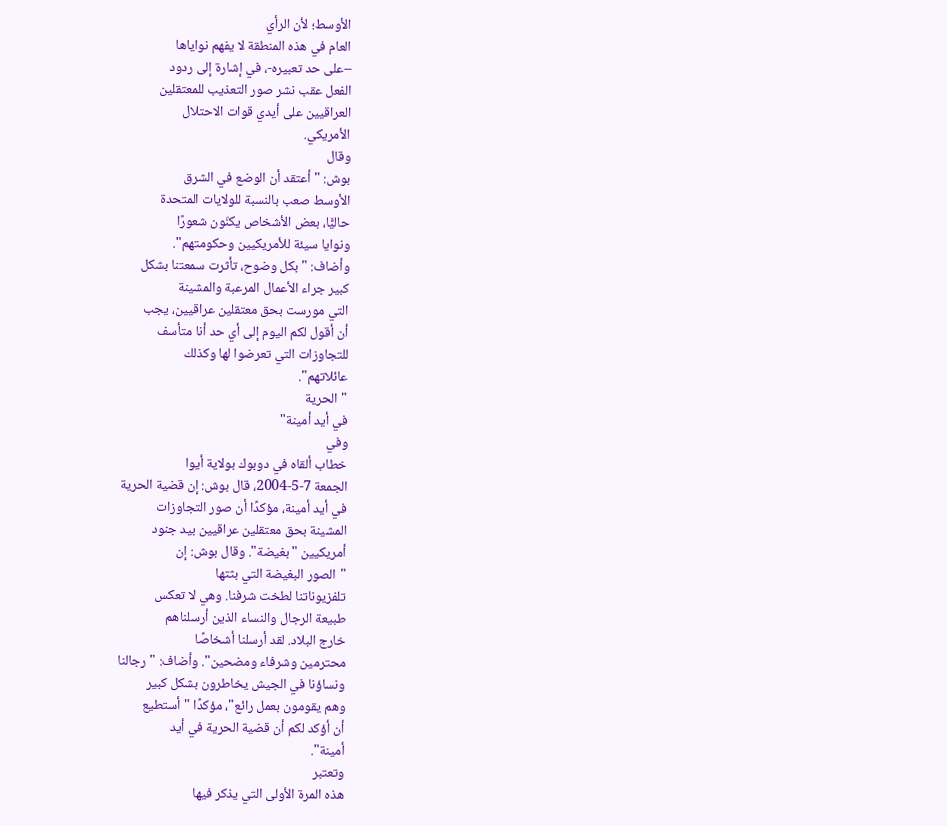الأوسط؛ لأن الرأي
العام في هذه المنطقة لا يفهم نواياها
–على حد تعبيره-، في إشارة إلى ردود
الفعل عقب نشر صور التعذيب للمعتقلين
العراقيين على أيدي قوات الاحتلال
الأمريكي.
وقال
بوش: "أعتقد أن الوضع في الشرق
الأوسط صعب بالنسبة للولايات المتحدة
حاليًّا، بعض الأشخاص يكنّون شعورًا
ونوايا سيئة للأمريكيين وحكومتهم".
وأضاف: "بكل وضوح، تأثرت سمعتنا بشكل
كبير جراء الأعمال المرعبة والمشينة
التي مورست بحق معتقلين عراقيين، يجب
أن أقول لكم اليوم إلى أي حد أنا متأسف
للتجاوزات التي تعرضوا لها وكذلك
عائلاتهم".
"الحرية
في أيد أمينة"
وفي
خطاب ألقاه في دوبوك بولاية أيوا
الجمعة 7-5-2004، قال بوش: إن قضية الحرية
في أيد أمينة، مؤكدًا أن صور التجاوزات
المشينة بحق معتقلين عراقيين بيد جنود
أمريكيين "بغيضة". وقال بوش: إن
"الصور البغيضة التي بثتها
تلفزيوناتنا لطخت شرفنا. وهي لا تعكس
طبيعة الرجال والنساء الذين أرسلناهم
خارج البلاد. لقد أرسلنا أشخاصًا
محترمين وشرفاء ومضحين". وأضاف: "رجالنا
ونساؤنا في الجيش يخاطرون بشكل كبير
وهم يقومون بعمل رائع"، مؤكدًا "أستطيع
أن أؤكد لكم أن قضية الحرية في أيد
أمينة".
وتعتبر
هذه المرة الأولى التي يذكر فيها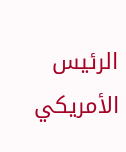الرئيس الأمريكي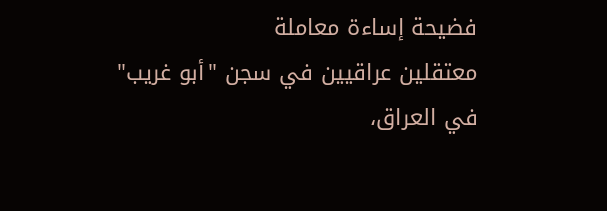فضيحة إساءة معاملة
معتقلين عراقيين في سجن "أبو غريب"
في العراق،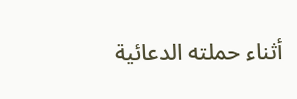أثناء حملته الدعائية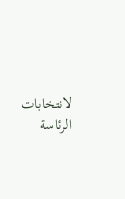لانتخابات الرئاسة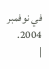في نوفمبر 2004.
|